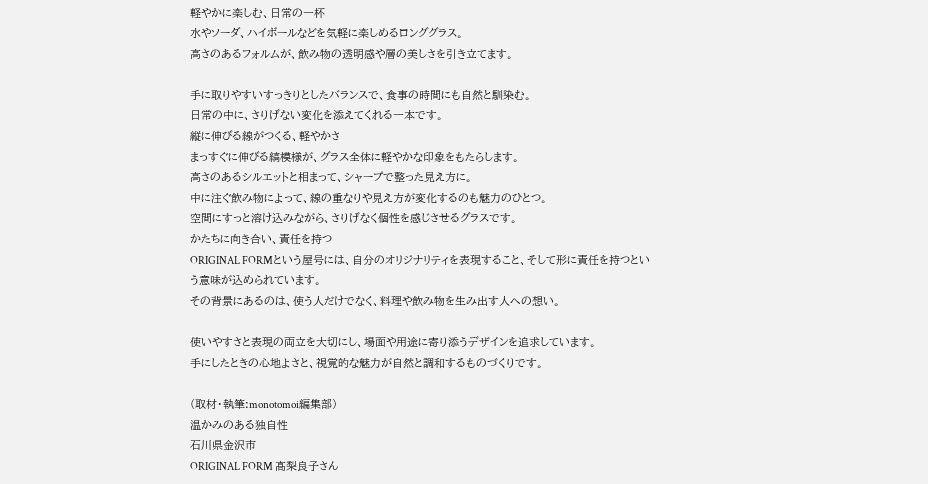軽やかに楽しむ、日常の一杯
水やソーダ、ハイボールなどを気軽に楽しめるロンググラス。
高さのあるフォルムが、飲み物の透明感や層の美しさを引き立てます。

手に取りやすいすっきりとしたバランスで、食事の時間にも自然と馴染む。
日常の中に、さりげない変化を添えてくれる一本です。
縦に伸びる線がつくる、軽やかさ
まっすぐに伸びる縞模様が、グラス全体に軽やかな印象をもたらします。
高さのあるシルエットと相まって、シャープで整った見え方に。
中に注ぐ飲み物によって、線の重なりや見え方が変化するのも魅力のひとつ。
空間にすっと溶け込みながら、さりげなく個性を感じさせるグラスです。
かたちに向き合い、責任を持つ
ORIGINAL FORMという屋号には、自分のオリジナリティを表現すること、そして形に責任を持つという意味が込められています。
その背景にあるのは、使う人だけでなく、料理や飲み物を生み出す人への想い。

使いやすさと表現の両立を大切にし、場面や用途に寄り添うデザインを追求しています。
手にしたときの心地よさと、視覚的な魅力が自然と調和するものづくりです。

(取材・執筆:monotomoi編集部)
温かみのある独自性
石川県金沢市
ORIGINAL FORM 髙梨良子さん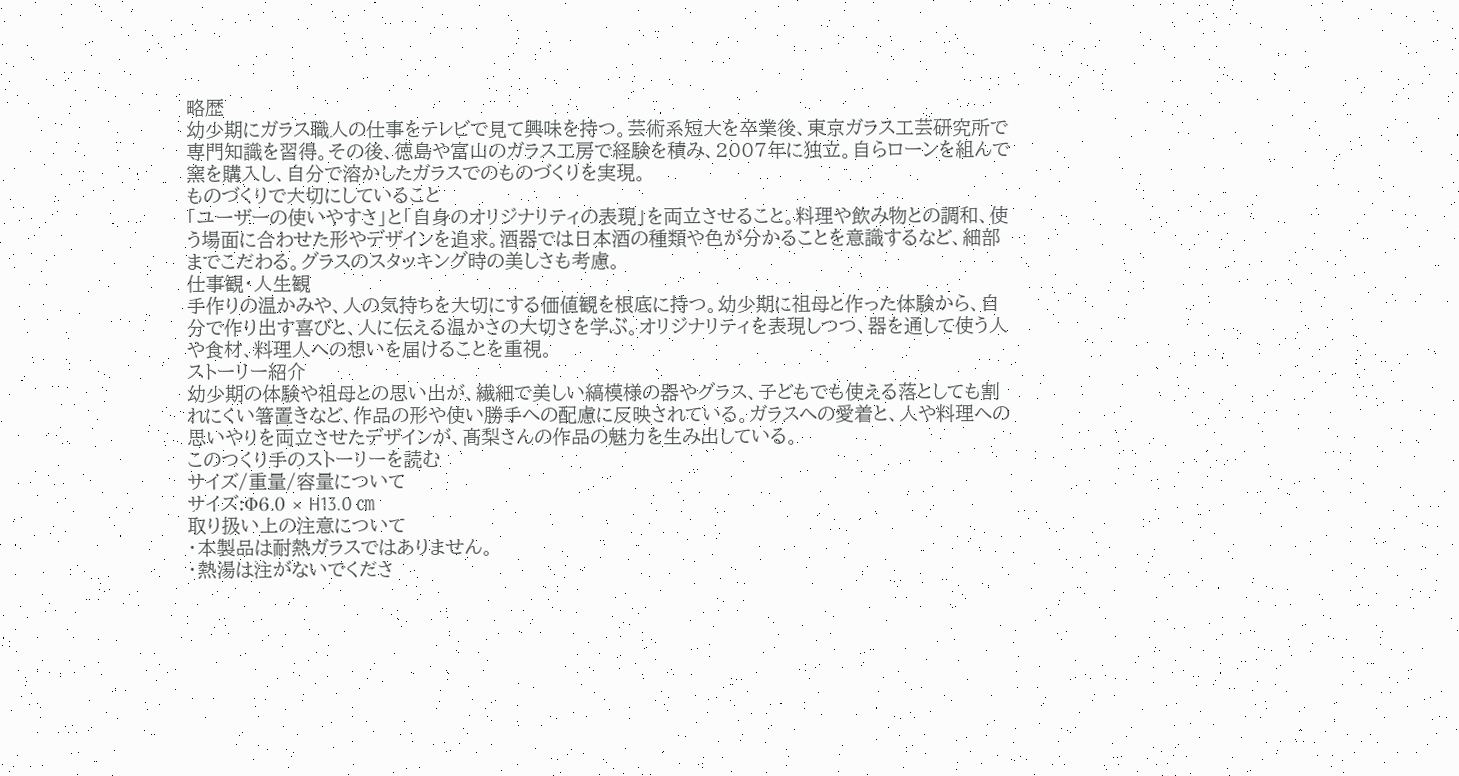略歴
幼少期にガラス職人の仕事をテレビで見て興味を持つ。芸術系短大を卒業後、東京ガラス工芸研究所で専門知識を習得。その後、徳島や富山のガラス工房で経験を積み、2007年に独立。自らローンを組んで窯を購入し、自分で溶かしたガラスでのものづくりを実現。
ものづくりで大切にしていること
「ユーザーの使いやすさ」と「自身のオリジナリティの表現」を両立させること。料理や飲み物との調和、使う場面に合わせた形やデザインを追求。酒器では日本酒の種類や色が分かることを意識するなど、細部までこだわる。グラスのスタッキング時の美しさも考慮。
仕事観・人生観
手作りの温かみや、人の気持ちを大切にする価値観を根底に持つ。幼少期に祖母と作った体験から、自分で作り出す喜びと、人に伝える温かさの大切さを学ぶ。オリジナリティを表現しつつ、器を通して使う人や食材、料理人への想いを届けることを重視。
ストーリー紹介
幼少期の体験や祖母との思い出が、繊細で美しい縞模様の器やグラス、子どもでも使える落としても割れにくい箸置きなど、作品の形や使い勝手への配慮に反映されている。ガラスへの愛着と、人や料理への思いやりを両立させたデザインが、髙梨さんの作品の魅力を生み出している。
このつくり手のストーリーを読む
サイズ/重量/容量について
サイズ:Φ6.0 × H13.0 ㎝
取り扱い上の注意について
・本製品は耐熱ガラスではありません。
・熱湯は注がないでくださ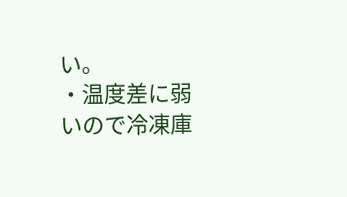い。
・温度差に弱いので冷凍庫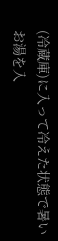(冷蔵庫)に入って冷えた状態で暑いお湯を入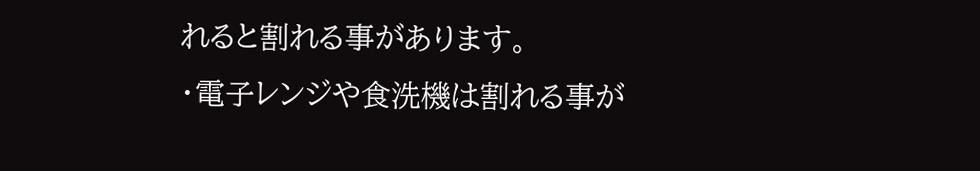れると割れる事があります。
・電子レンジや食洗機は割れる事が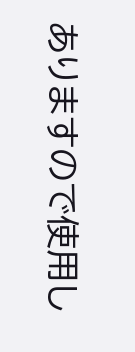ありますので使用し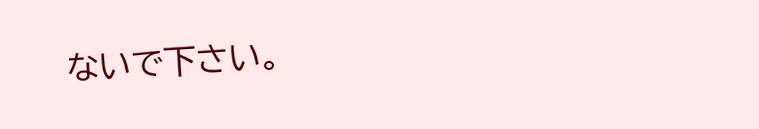ないで下さい。